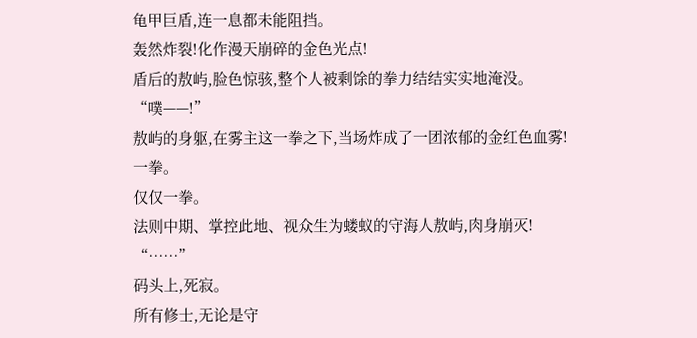龟甲巨盾,连一息都未能阻挡。
轰然炸裂!化作漫天崩碎的金色光点!
盾后的敖屿,脸色惊骇,整个人被剩馀的拳力结结实实地淹没。
“噗——!”
敖屿的身躯,在雾主这一拳之下,当场炸成了一团浓郁的金红色血雾!
一拳。
仅仅一拳。
法则中期、掌控此地、视众生为蝼蚁的守海人敖屿,肉身崩灭!
“……”
码头上,死寂。
所有修士,无论是守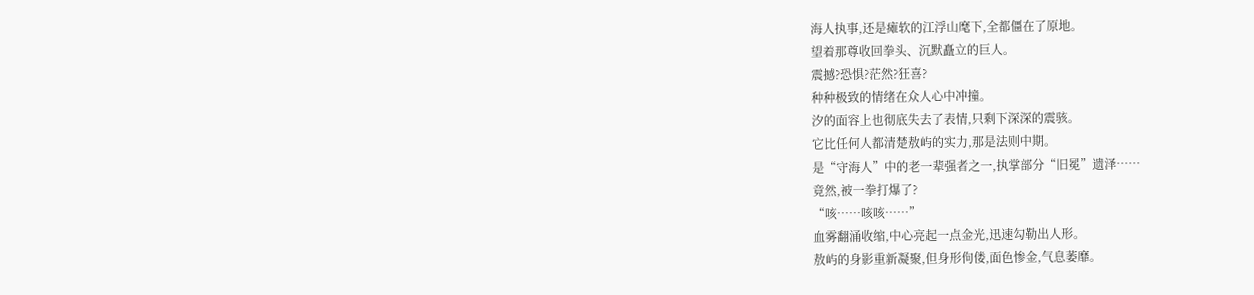海人执事,还是瘫软的江浮山麾下,全都僵在了原地。
望着那尊收回拳头、沉默矗立的巨人。
震撼?恐惧?茫然?狂喜?
种种极致的情绪在众人心中冲撞。
汐的面容上也彻底失去了表情,只剩下深深的震骇。
它比任何人都清楚敖屿的实力,那是法则中期。
是“守海人”中的老一辈强者之一,执掌部分“旧冕”遗泽……
竟然,被一拳打爆了?
“咳……咳咳……”
血雾翻涌收缩,中心亮起一点金光,迅速勾勒出人形。
敖屿的身影重新凝聚,但身形佝偻,面色惨金,气息萎靡。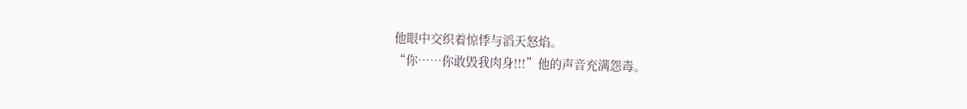他眼中交织着惊悸与滔天怒焰。
“你……你敢毁我肉身!!!”他的声音充满怨毒。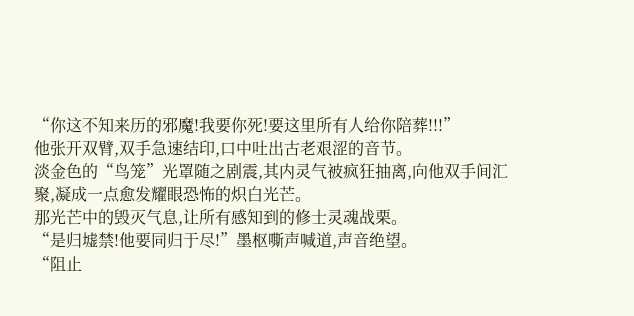“你这不知来历的邪魔!我要你死!要这里所有人给你陪葬!!!”
他张开双臂,双手急速结印,口中吐出古老艰涩的音节。
淡金色的“鸟笼”光罩随之剧震,其内灵气被疯狂抽离,向他双手间汇聚,凝成一点愈发耀眼恐怖的炽白光芒。
那光芒中的毁灭气息,让所有感知到的修士灵魂战栗。
“是归墟禁!他要同归于尽!”墨枢嘶声喊道,声音绝望。
“阻止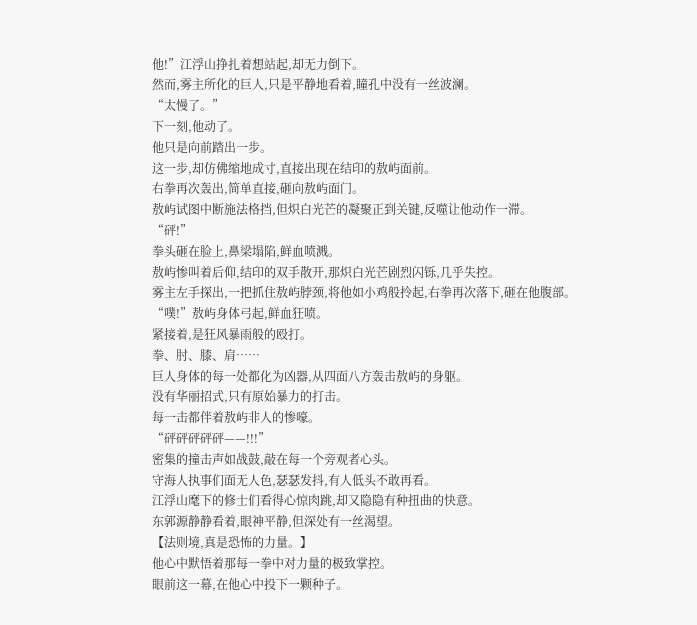他!”江浮山挣扎着想站起,却无力倒下。
然而,雾主所化的巨人,只是平静地看着,瞳孔中没有一丝波澜。
“太慢了。”
下一刻,他动了。
他只是向前踏出一步。
这一步,却仿佛缩地成寸,直接出现在结印的敖屿面前。
右拳再次轰出,简单直接,砸向敖屿面门。
敖屿试图中断施法格挡,但炽白光芒的凝聚正到关键,反噬让他动作一滞。
“砰!”
拳头砸在脸上,鼻梁塌陷,鲜血喷溅。
敖屿惨叫着后仰,结印的双手散开,那炽白光芒剧烈闪铄,几乎失控。
雾主左手探出,一把抓住敖屿脖颈,将他如小鸡般拎起,右拳再次落下,砸在他腹部。
“噗!”敖屿身体弓起,鲜血狂喷。
紧接着,是狂风暴雨般的殴打。
拳、肘、膝、肩……
巨人身体的每一处都化为凶器,从四面八方轰击敖屿的身躯。
没有华丽招式,只有原始暴力的打击。
每一击都伴着敖屿非人的惨嚎。
“砰砰砰砰砰——!!!”
密集的撞击声如战鼓,敲在每一个旁观者心头。
守海人执事们面无人色,瑟瑟发抖,有人低头不敢再看。
江浮山麾下的修士们看得心惊肉跳,却又隐隐有种扭曲的快意。
东郭源静静看着,眼神平静,但深处有一丝渴望。
【法则境,真是恐怖的力量。】
他心中默悟着那每一拳中对力量的极致掌控。
眼前这一幕,在他心中投下一颗种子。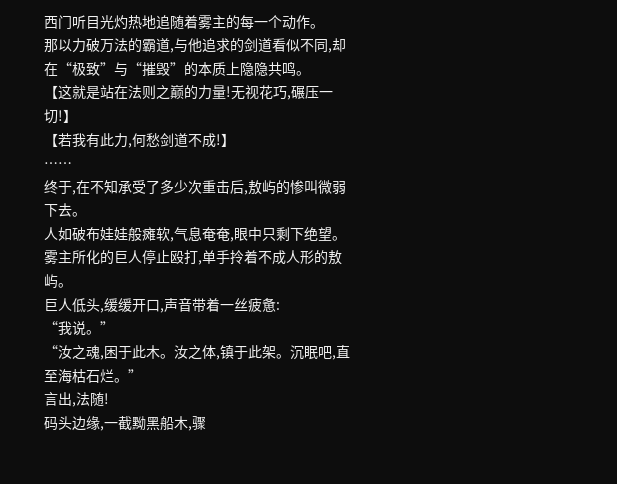西门听目光灼热地追随着雾主的每一个动作。
那以力破万法的霸道,与他追求的剑道看似不同,却在“极致”与“摧毁”的本质上隐隐共鸣。
【这就是站在法则之巅的力量!无视花巧,碾压一切!】
【若我有此力,何愁剑道不成!】
……
终于,在不知承受了多少次重击后,敖屿的惨叫微弱下去。
人如破布娃娃般瘫软,气息奄奄,眼中只剩下绝望。
雾主所化的巨人停止殴打,单手拎着不成人形的敖屿。
巨人低头,缓缓开口,声音带着一丝疲惫:
“我说。”
“汝之魂,困于此木。汝之体,镇于此架。沉眠吧,直至海枯石烂。”
言出,法随!
码头边缘,一截黝黑船木,骤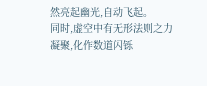然亮起幽光,自动飞起。
同时,虚空中有无形法则之力凝聚,化作数道闪铄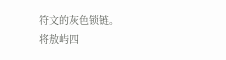符文的灰色锁链。
将敖屿四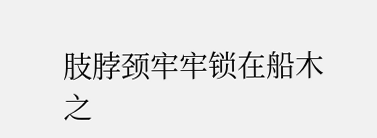肢脖颈牢牢锁在船木之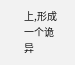上,形成一个诡异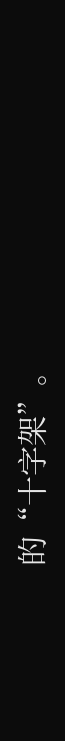的“十字架”。